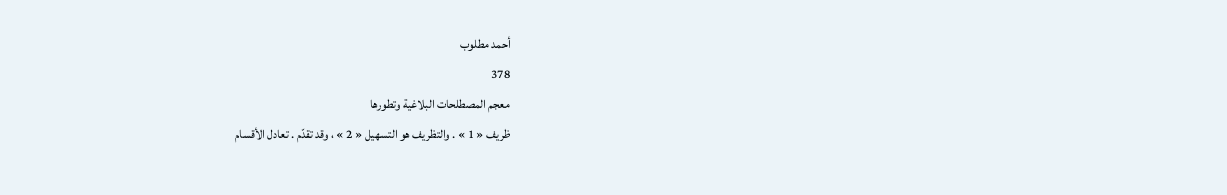أحمد مطلوب
378
معجم المصطلحات البلاغية وتطورها
ظريف « 1 » . والتظريف هو التسهيل « 2 » ، وقد تقدّم . تعادل الأقسام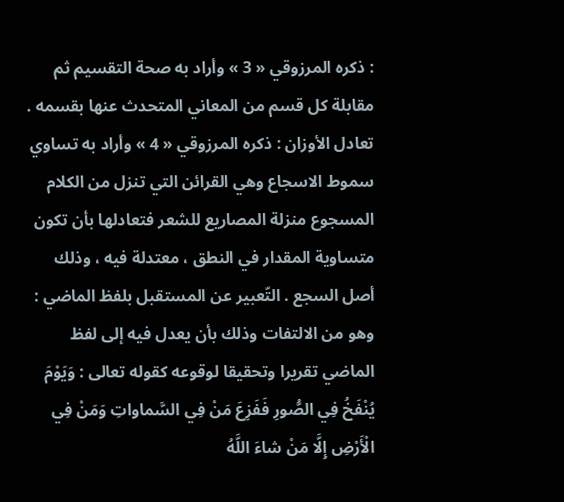: ذكره المرزوقي « 3 » وأراد به صحة التقسيم ثم مقابلة كل قسم من المعاني المتحدث عنها بقسمه . تعادل الأوزان : ذكره المرزوقي « 4 » وأراد به تساوي سموط الاسجاع وهي القرائن التي تنزل من الكلام المسجوع منزلة المصاريع للشعر فتعادلها بأن تكون متساوية المقدار في النطق ، معتدلة فيه ، وذلك أصل السجع . التّعبير عن المستقبل بلفظ الماضي : وهو من الالتفات وذلك بأن يعدل فيه إلى لفظ الماضي تقريرا وتحقيقا لوقوعه كقوله تعالى : وَيَوْمَ يُنْفَخُ فِي الصُّورِ فَفَزِعَ مَنْ فِي السَّماواتِ وَمَنْ فِي الْأَرْضِ إِلَّا مَنْ شاءَ اللَّهُ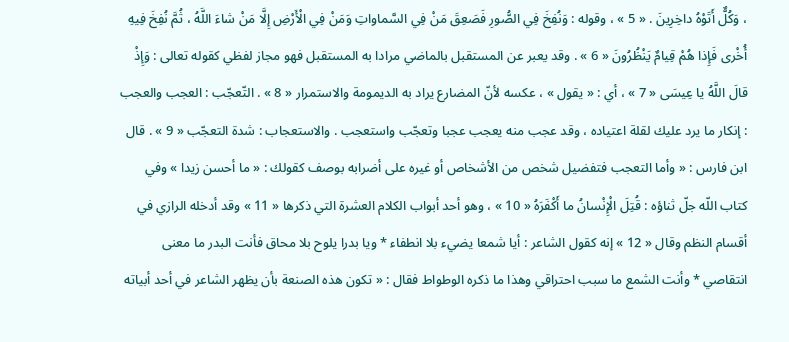، وَكُلٌّ أَتَوْهُ داخِرِينَ . « 5 » ، وقوله : وَنُفِخَ فِي الصُّورِ فَصَعِقَ مَنْ فِي السَّماواتِ وَمَنْ فِي الْأَرْضِ إِلَّا مَنْ شاءَ اللَّهُ ، ثُمَّ نُفِخَ فِيهِ أُخْرى فَإِذا هُمْ قِيامٌ يَنْظُرُونَ « 6 » . وقد يعبر عن المستقبل بالماضي مرادا به المستقبل فهو مجاز لفظي كقوله تعالى : وَإِذْ قالَ اللَّهُ يا عِيسَى « 7 » ، أي : « يقول » ، عكسه لأنّ المضارع يراد به الديمومة والاستمرار « 8 » . التّعجّب : العجب والعجب : إنكار ما يرد عليك لقلة اعتياده ، وقد عجب منه يعجب عجبا وتعجّب واستعجب . والاستعجاب : شدة التعجّب « 9 » . قال ابن فارس : « وأما التعجب فتفضيل شخص من الأشخاص أو غيره على أضرابه بوصف كقولك : « ما أحسن زيدا » وفي كتاب اللّه جلّ ثناؤه : قُتِلَ الْإِنْسانُ ما أَكْفَرَهُ « 10 » ، وهو أحد أبواب الكلام العشرة التي ذكرها « 11 » وقد أدخله الرازي في أقسام النظم وقال « 12 » إنه كقول الشاعر : أيا شمعا يضيء بلا انطفاء * ويا بدرا يلوح بلا محاق فأنت البدر ما معنى انتقاصي * وأنت الشمع ما سبب احتراقي وهذا ما ذكره الوطواط فقال : « تكون هذه الصنعة بأن يظهر الشاعر في أحد أبياته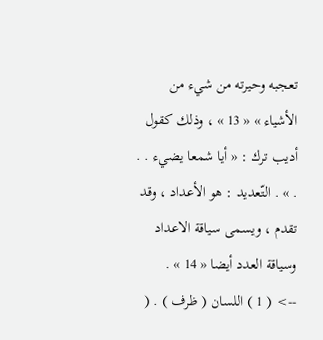تعجبه وحيرته من شيء من الأشياء » « 13 » ، وذلك كقول أديب ترك : « أيا شمعا يضيء . . . » . التّعديد : هو الأعداد ، وقد تقدم ، ويسمى سياقة الاعداد وسياقة العدد أيضا « 14 » .
--> ( 1 ) اللسان ( ظرف ) . (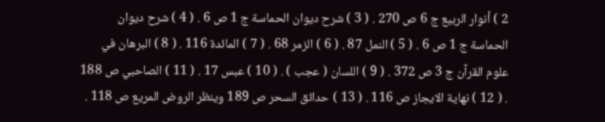2 ) أنوار الربيع ج 6 ص 270 . ( 3 ) شرح ديوان الحماسة ج 1 ص 6 . ( 4 ) شرح ديوان الحماسة ج 1 ص 6 . ( 5 ) النمل 87 . ( 6 ) الزمر 68 . ( 7 ) المائدة 116 . ( 8 ) البرهان في علوم القرآن ج 3 ص 372 . ( 9 ) اللسان ( عجب ) . ( 10 ) عبس 17 . ( 11 ) الصاحبي ص 188 . ( 12 ) نهاية الايجاز ص 116 . ( 13 ) حدائق السحر ص 189 وينظر الروض المريع ص 118 .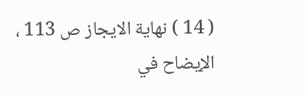( 14 ) نهاية الايجاز ص 113 ، الإيضاح في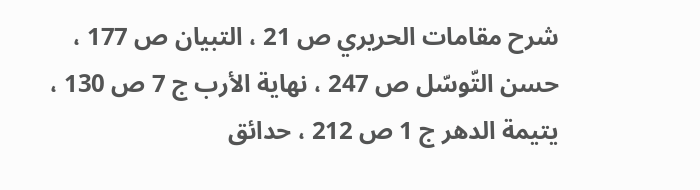شرح مقامات الحريري ص 21 ، التبيان ص 177 ، حسن التّوسّل ص 247 ، نهاية الأرب ج 7 ص 130 ، يتيمة الدهر ج 1 ص 212 ، حدائق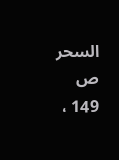السحر ص 149 ،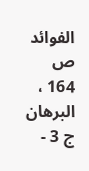الفوائد ص 164 ، البرهان ج 3 -